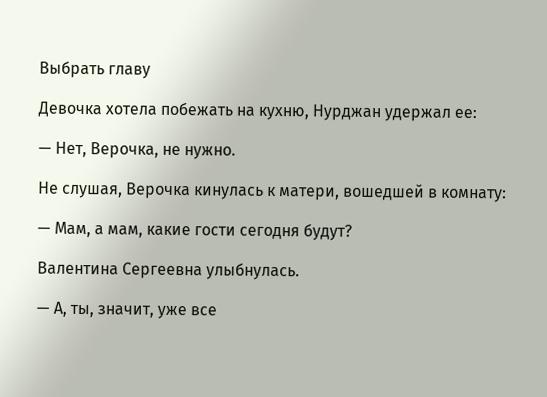Выбрать главу

Девочка хотела побежать на кухню, Нурджан удержал ее:

— Нет, Верочка, не нужно.

Не слушая, Верочка кинулась к матери, вошедшей в комнату:

— Мам, а мам, какие гости сегодня будут?

Валентина Сергеевна улыбнулась.

— А, ты, значит, уже все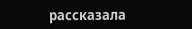рассказала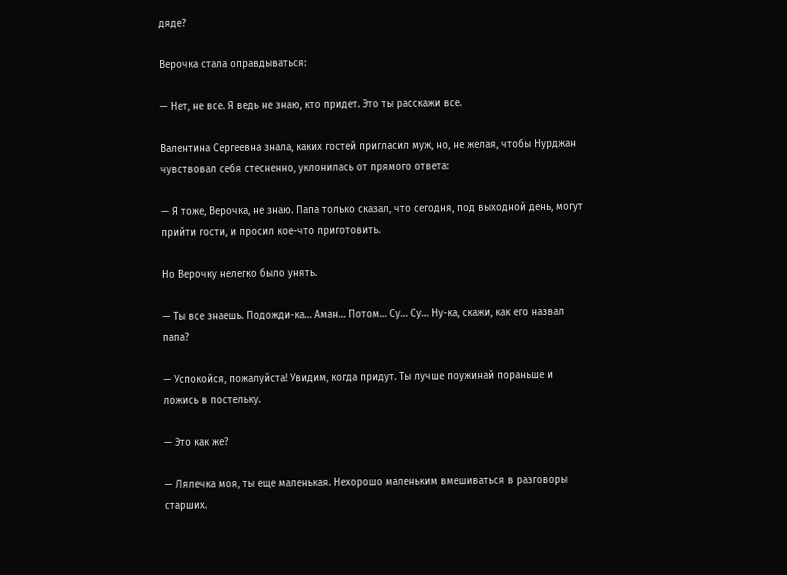дяде?

Верочка стала оправдываться:

— Нет, не все. Я ведь не знаю, кто придет. Это ты расскажи все.

Валентина Сергеевна знала, каких гостей пригласил муж, но, не желая, чтобы Нурджан чувствовал себя стесненно, уклонилась от прямого ответа:

— Я тоже, Верочка, не знаю. Папа только сказал, что сегодня, под выходной день, могут прийти гости, и просил кое-что приготовить.

Но Верочку нелегко было унять.

— Ты все знаешь. Подожди-ка… Аман… Потом… Су… Су… Ну-ка, скажи, как его назвал папа?

— Успокойся, пожалуйста! Увидим, когда придут. Ты лучше поужинай пораньше и ложись в постельку.

— Это как же?

— Лялечка моя, ты еще маленькая. Нехорошо маленьким вмешиваться в разговоры старших.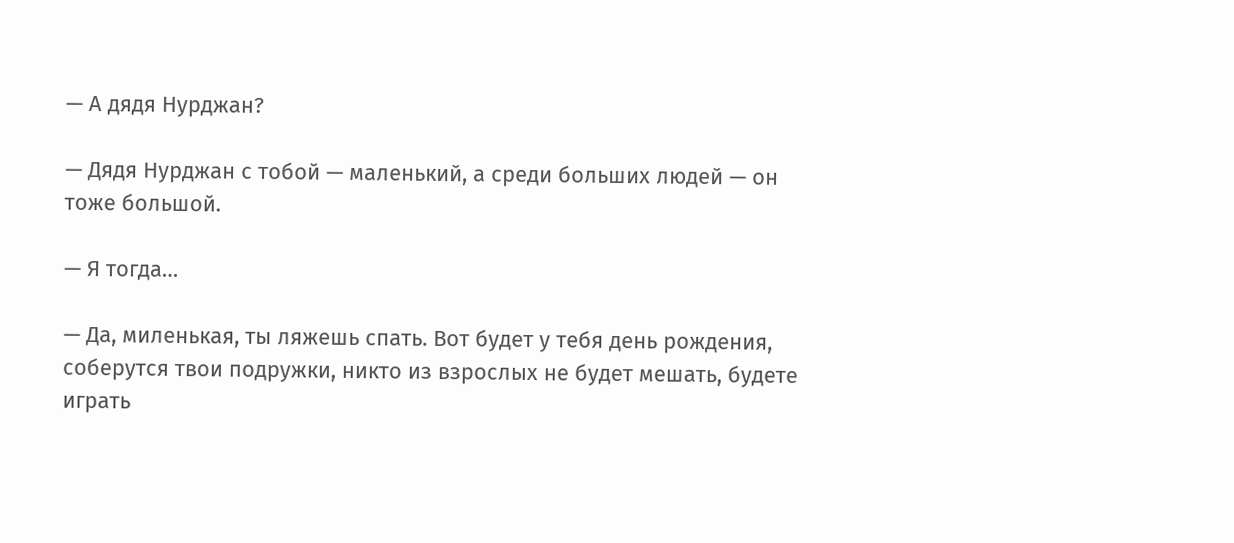— А дядя Нурджан?

— Дядя Нурджан с тобой — маленький, а среди больших людей — он тоже большой.

— Я тогда…

— Да, миленькая, ты ляжешь спать. Вот будет у тебя день рождения, соберутся твои подружки, никто из взрослых не будет мешать, будете играть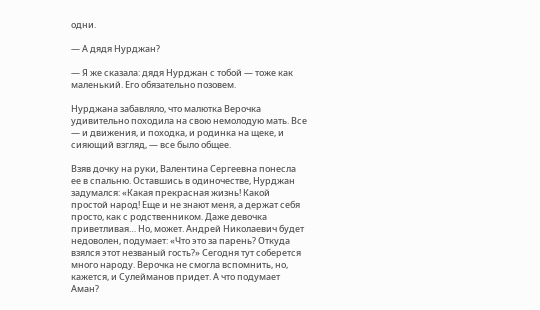одни.

— А дядя Нурджан?

— Я же сказала: дядя Нурджан с тобой — тоже как маленький. Его обязательно позовем.

Нурджана забавляло, что малютка Верочка удивительно походила на свою немолодую мать. Все — и движения, и походка, и родинка на щеке, и сияющий взгляд, — все было общее.

Взяв дочку на руки, Валентина Сергеевна понесла ее в спальню. Оставшись в одиночестве, Нурджан задумался: «Какая прекрасная жизнь! Какой простой народ! Еще и не знают меня, а держат себя просто, как с родственником. Даже девочка приветливая… Но, может. Андрей Николаевич будет недоволен, подумает: «Что это за парень? Откуда взялся этот незваный гость?» Сегодня тут соберется много народу. Верочка не смогла вспомнить, но, кажется, и Сулейманов придет. А что подумает Аман?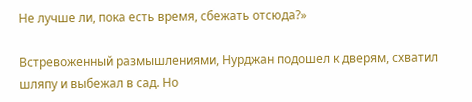Не лучше ли, пока есть время, сбежать отсюда?»

Встревоженный размышлениями, Нурджан подошел к дверям, схватил шляпу и выбежал в сад. Но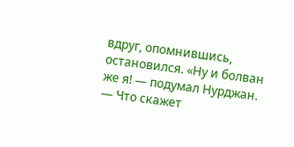вдруг, опомнившись, остановился. «Ну и болван же я! — подумал Нурджан. — Что скажет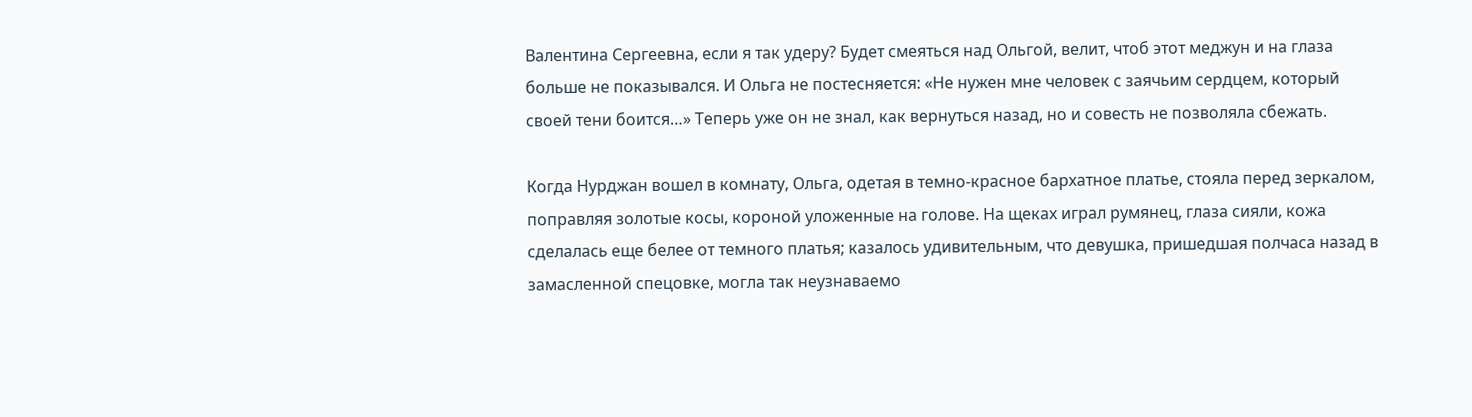Валентина Сергеевна, если я так удеру? Будет смеяться над Ольгой, велит, чтоб этот меджун и на глаза больше не показывался. И Ольга не постесняется: «Не нужен мне человек с заячьим сердцем, который своей тени боится…» Теперь уже он не знал, как вернуться назад, но и совесть не позволяла сбежать.

Когда Нурджан вошел в комнату, Ольга, одетая в темно-красное бархатное платье, стояла перед зеркалом, поправляя золотые косы, короной уложенные на голове. На щеках играл румянец, глаза сияли, кожа сделалась еще белее от темного платья; казалось удивительным, что девушка, пришедшая полчаса назад в замасленной спецовке, могла так неузнаваемо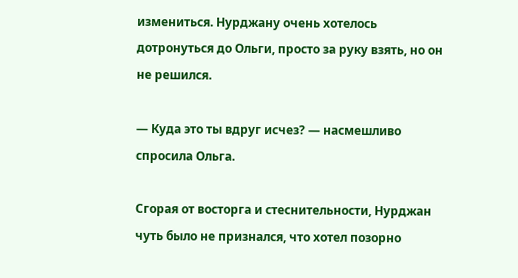измениться. Нурджану очень хотелось дотронуться до Ольги, просто за руку взять, но он не решился.

— Куда это ты вдруг исчез? — насмешливо спросила Ольга.

Сгорая от восторга и стеснительности, Нурджан чуть было не признался, что хотел позорно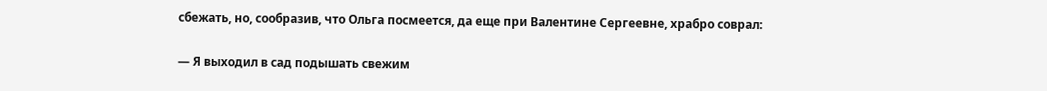сбежать, но, сообразив, что Ольга посмеется, да еще при Валентине Сергеевне, храбро соврал:

— Я выходил в сад подышать свежим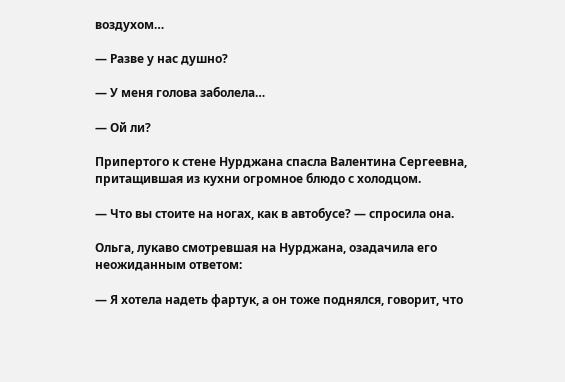воздухом…

— Разве у нас душно?

— У меня голова заболела…

— Ой ли?

Припертого к стене Нурджана спасла Валентина Сергеевна, притащившая из кухни огромное блюдо с холодцом.

— Что вы стоите на ногах, как в автобусе? — спросила она.

Ольга, лукаво смотревшая на Нурджана, озадачила его неожиданным ответом:

— Я хотела надеть фартук, а он тоже поднялся, говорит, что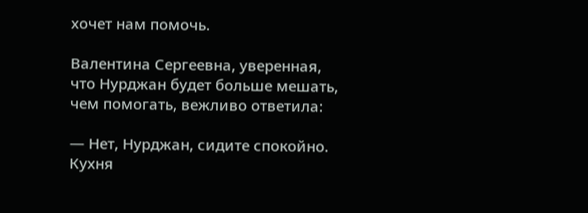хочет нам помочь.

Валентина Сергеевна, уверенная, что Нурджан будет больше мешать, чем помогать, вежливо ответила:

— Нет, Нурджан, сидите спокойно. Кухня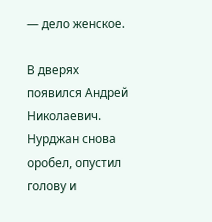— дело женское.

В дверях появился Андрей Николаевич. Нурджан снова оробел, опустил голову и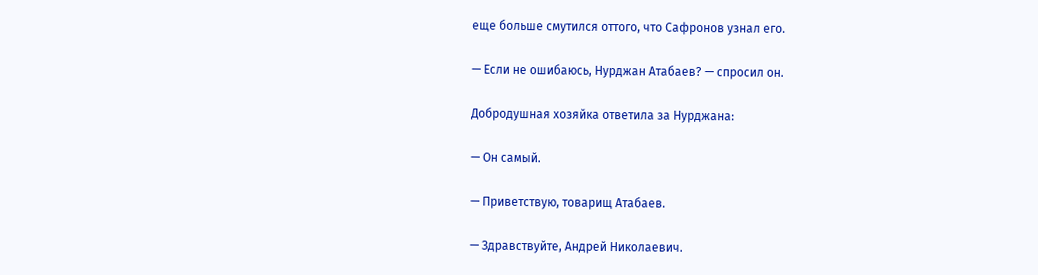еще больше смутился оттого, что Сафронов узнал его.

— Если не ошибаюсь, Нурджан Атабаев? — спросил он.

Добродушная хозяйка ответила за Нурджана:

— Он самый.

— Приветствую, товарищ Атабаев.

— Здравствуйте, Андрей Николаевич.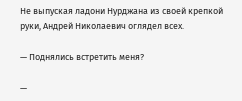Не выпуская ладони Нурджана из своей крепкой руки, Андрей Николаевич оглядел всех.

— Поднялись встретить меня?

—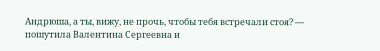Андрюша, а ты, вижу, не прочь, чтобы тебя встречали стоя? — пошутила Валентина Сергеевна и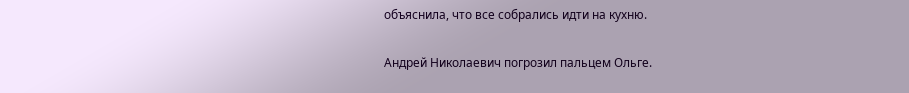объяснила, что все собрались идти на кухню.

Андрей Николаевич погрозил пальцем Ольге.